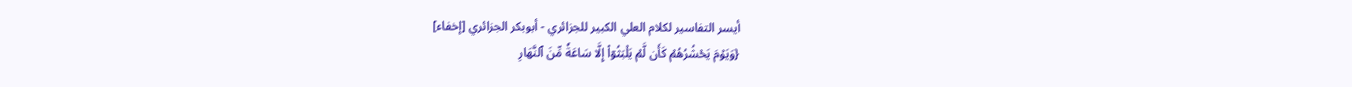أيسر التفاسير لكلام العلي الكبير للجزائري - أبوبكر الجزائري [إخفاء]
{وَيَوۡمَ يَحۡشُرُهُمۡ كَأَن لَّمۡ يَلۡبَثُوٓاْ إِلَّا سَاعَةٗ مِّنَ ٱلنَّهَارِ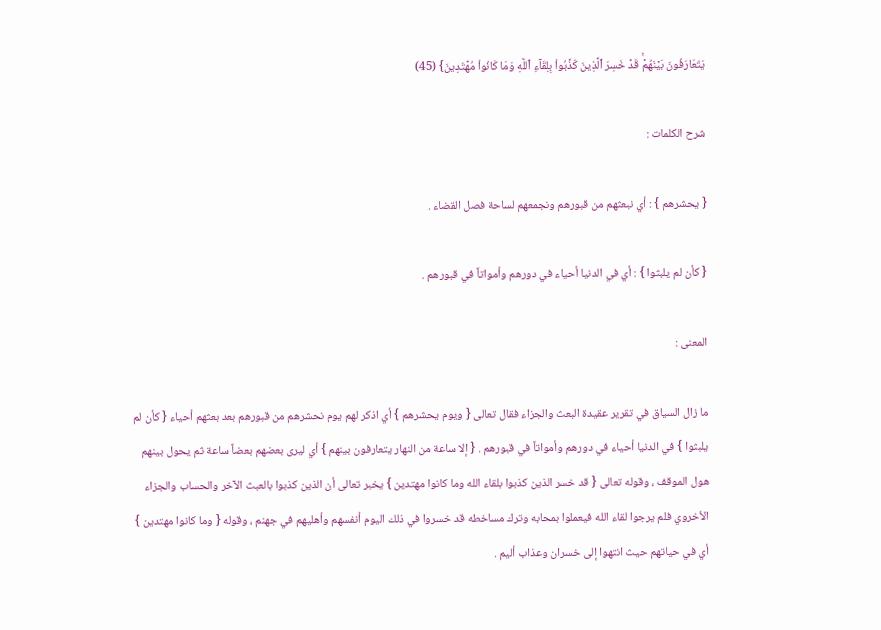يَتَعَارَفُونَ بَيۡنَهُمۡۚ قَدۡ خَسِرَ ٱلَّذِينَ كَذَّبُواْ بِلِقَآءِ ٱللَّهِ وَمَا كَانُواْ مُهۡتَدِينَ} (45)

شرح الكلمات :

{ يحشرهم } : أي نبعثهم من قبورهم ونجمعهم لساحة فصل القضاء .

{ كأن لم يلبثوا } : أي في الدنيا أحياء في دورهم وأمواتاً في قبورهم .

المعنى :

ما زال السياق في تقرير عقيدة البعث والجزاء فقال تعالى { ويوم يحشرهم } أي اذكر لهم يوم نحشرهم من قبورهم بعد بعثهم أحياء { كأن لم يلبثوا } في الدنيا أحياء في دورهم وأمواتاً في قبورهم . { إلا ساعة من النهار يتعارفون بينهم } أي ليرى بعضهم بعضاً ساعة ثم يحول بينهم هول الموقف ، وقوله تعالى { قد خسر الذين كذبوا بلقاء الله وما كانوا مهتدين } يخبر تعالى أن الذين كذبوا بالعبث الآخر والحساب والجزاء الأخروي فلم يرجوا لقاء الله فيعملوا بمحابه وترك مساخطه قد خسروا في ذلك اليوم أنفسهم وأهليهم في جهنم ، وقوله { وما كانوا مهتدين } أي في حياتهم حيث انتهوا إلى خسران وعذاب أليم .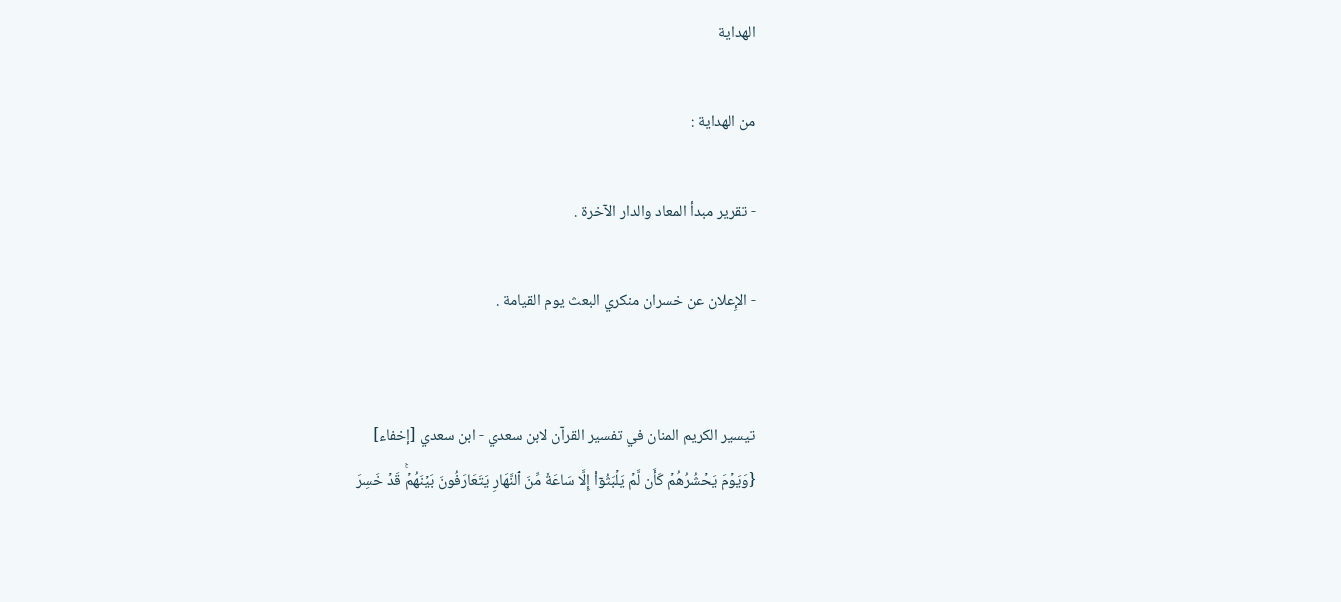الهداية

من الهداية :

- تقرير مبدأ المعاد والدار الآخرة .

- الإِعلان عن خسران منكري البعث يوم القيامة .


تيسير الكريم المنان في تفسير القرآن لابن سعدي - ابن سعدي [إخفاء]
{وَيَوۡمَ يَحۡشُرُهُمۡ كَأَن لَّمۡ يَلۡبَثُوٓاْ إِلَّا سَاعَةٗ مِّنَ ٱلنَّهَارِ يَتَعَارَفُونَ بَيۡنَهُمۡۚ قَدۡ خَسِرَ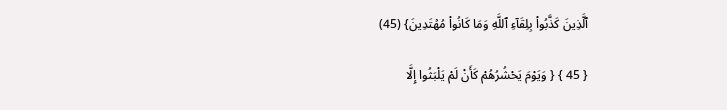ٱلَّذِينَ كَذَّبُواْ بِلِقَآءِ ٱللَّهِ وَمَا كَانُواْ مُهۡتَدِينَ} (45)

{ 45 } { وَيَوْمَ يَحْشُرُهُمْ كَأَنْ لَمْ يَلْبَثُوا إِلَّا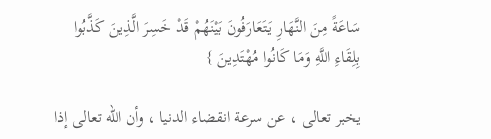سَاعَةً مِنَ النَّهَارِ يَتَعَارَفُونَ بَيْنَهُمْ قَدْ خَسِرَ الَّذِينَ كَذَّبُوا بِلِقَاءِ اللَّهِ وَمَا كَانُوا مُهْتَدِينَ }

يخبر تعالى ، عن سرعة انقضاء الدنيا ، وأن الله تعالى إذا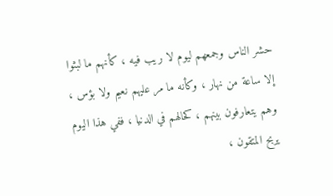حشر الناس وجمعهم ليوم لا ريب فيه ، كأنهم ما لبثوا إلا ساعة من نهار ، وكأنه ما مر عليهم نعيم ولا بؤس ، وهم يتعارفون بينهم ، كحالهم في الدنيا ، ففي هذا اليوم يربح المتقون ،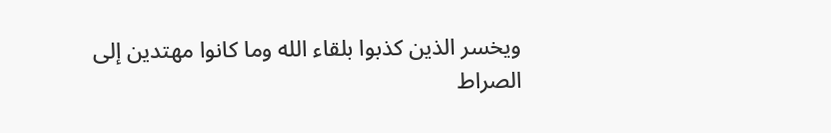ويخسر الذين كذبوا بلقاء الله وما كانوا مهتدين إلى الصراط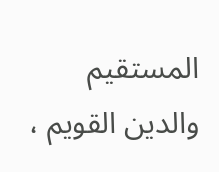المستقيم والدين القويم ،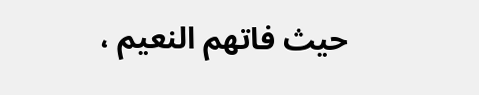حيث فاتهم النعيم ،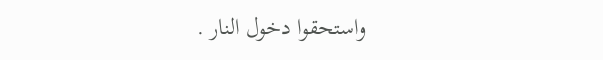واستحقوا دخول النار .